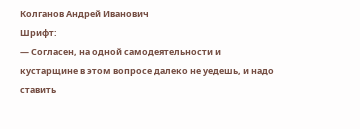Колганов Андрей Иванович
Шрифт:
— Согласен, на одной самодеятельности и кустарщине в этом вопросе далеко не уедешь, и надо ставить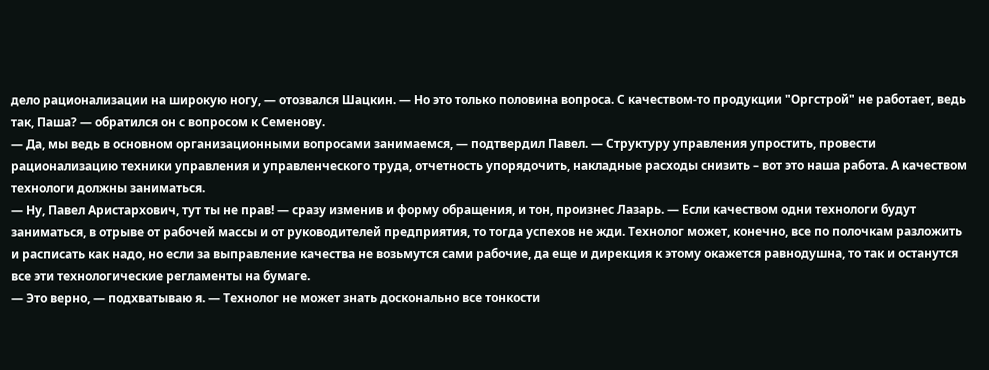дело рационализации на широкую ногу, — отозвался Шацкин. — Но это только половина вопроса. С качеством-то продукции "Оргстрой" не работает, ведь так, Паша? — обратился он с вопросом к Семенову.
— Да, мы ведь в основном организационными вопросами занимаемся, — подтвердил Павел. — Структуру управления упростить, провести рационализацию техники управления и управленческого труда, отчетность упорядочить, накладные расходы снизить – вот это наша работа. А качеством технологи должны заниматься.
— Ну, Павел Аристархович, тут ты не прав! — сразу изменив и форму обращения, и тон, произнес Лазарь. — Если качеством одни технологи будут заниматься, в отрыве от рабочей массы и от руководителей предприятия, то тогда успехов не жди. Технолог может, конечно, все по полочкам разложить и расписать как надо, но если за выправление качества не возьмутся сами рабочие, да еще и дирекция к этому окажется равнодушна, то так и останутся все эти технологические регламенты на бумаге.
— Это верно, — подхватываю я. — Технолог не может знать досконально все тонкости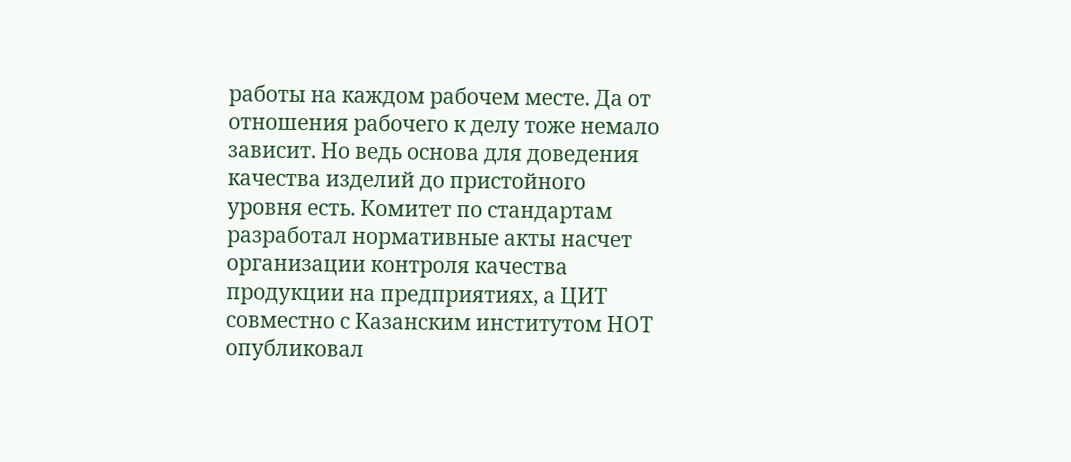работы на каждом рабочем месте. Да от отношения рабочего к делу тоже немало зависит. Но ведь основа для доведения качества изделий до пристойного уровня есть. Комитет по стандартам разработал нормативные акты насчет организации контроля качества продукции на предприятиях, а ЦИТ совместно с Казанским институтом НОТ опубликовал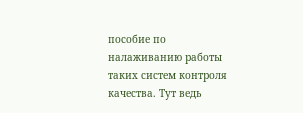пособие по налаживанию работы таких систем контроля качества. Тут ведь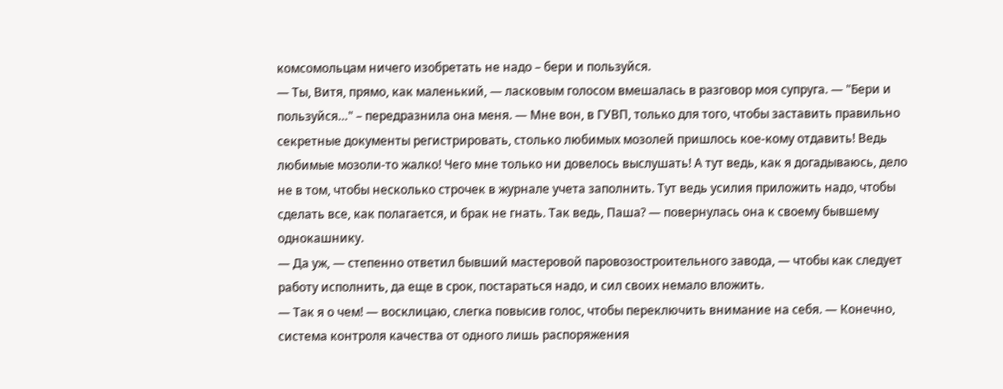комсомольцам ничего изобретать не надо – бери и пользуйся.
— Ты, Витя, прямо, как маленький, — ласковым голосом вмешалась в разговор моя супруга. — "Бери и пользуйся…" – передразнила она меня. — Мне вон, в ГУВП, только для того, чтобы заставить правильно секретные документы регистрировать, столько любимых мозолей пришлось кое-кому отдавить! Ведь любимые мозоли-то жалко! Чего мне только ни довелось выслушать! А тут ведь, как я догадываюсь, дело не в том, чтобы несколько строчек в журнале учета заполнить. Тут ведь усилия приложить надо, чтобы сделать все, как полагается, и брак не гнать. Так ведь, Паша? — повернулась она к своему бывшему однокашнику.
— Да уж, — степенно ответил бывший мастеровой паровозостроительного завода, — чтобы как следует работу исполнить, да еще в срок, постараться надо, и сил своих немало вложить.
— Так я о чем! — восклицаю, слегка повысив голос, чтобы переключить внимание на себя. — Конечно, система контроля качества от одного лишь распоряжения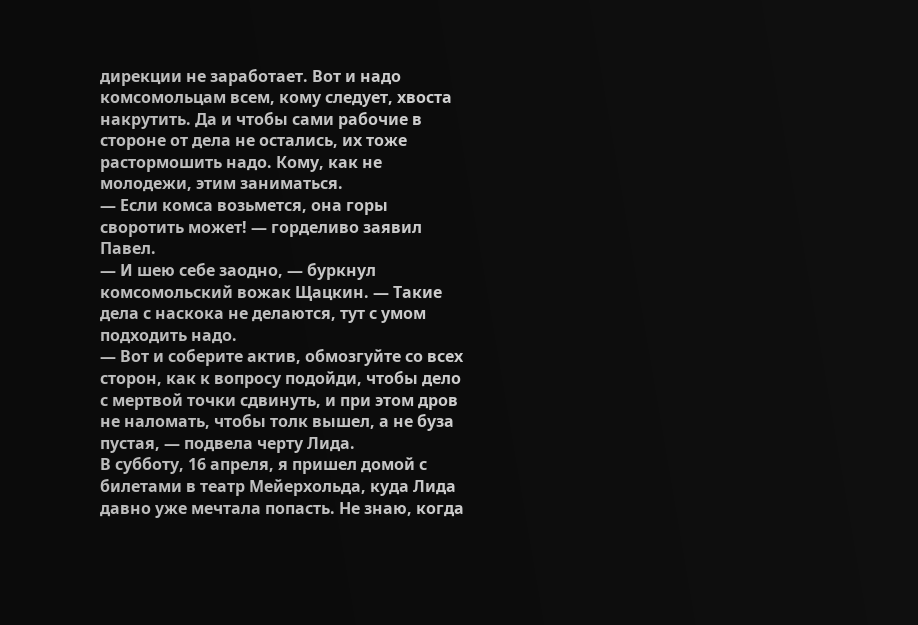дирекции не заработает. Вот и надо комсомольцам всем, кому следует, хвоста накрутить. Да и чтобы сами рабочие в стороне от дела не остались, их тоже растормошить надо. Кому, как не молодежи, этим заниматься.
— Если комса возьмется, она горы своротить может! — горделиво заявил Павел.
— И шею себе заодно, — буркнул комсомольский вожак Щацкин. — Такие дела с наскока не делаются, тут с умом подходить надо.
— Вот и соберите актив, обмозгуйте со всех сторон, как к вопросу подойди, чтобы дело с мертвой точки сдвинуть, и при этом дров не наломать, чтобы толк вышел, а не буза пустая, — подвела черту Лида.
В субботу, 16 апреля, я пришел домой с билетами в театр Мейерхольда, куда Лида давно уже мечтала попасть. Не знаю, когда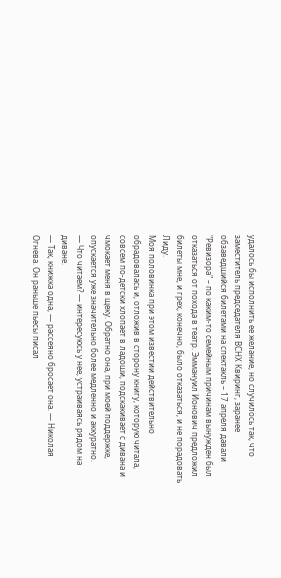удалось бы исполнить ее желание, но случилось так, что заместитель председателя ВСНХ Квиринг, заранее обзаведшийся билетами на спектакль – 17 апреля давали "Ревизора" – по каким-то семейным причинам вынужден был отказаться от похода в театр. Эммануил Ионович предложил билеты мне, и грех, конечно, было отказаться, и не порадовать Лиду.
Моя половинка при этом известии действительно обрадовалась и, отложив в сторону книгу, которую читала, совсем по-детски хлопает в ладоши, подскакивает с дивана и чмокает меня в щеку. Обратно она, при моей поддержке, опускается уже значительно более медленно и аккуратно.
— Что читаем? — интересуюсь у нее, устраиваясь рядом на диване.
— Так, книжка одна, — рассеяно бросает она. — Николая Огнева. Он раньше пьесы писал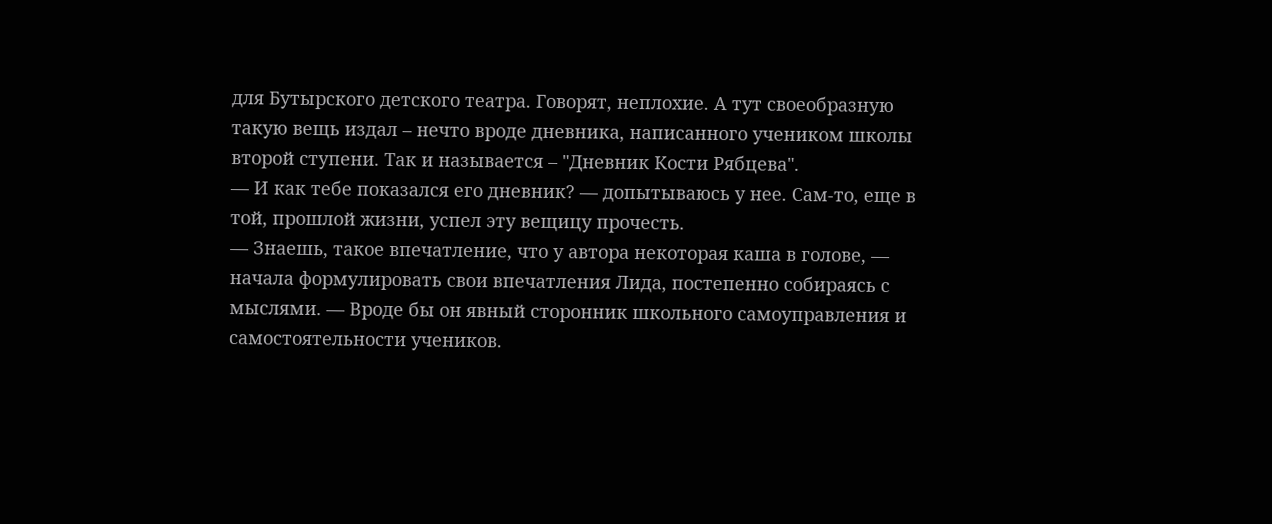для Бутырского детского театра. Говорят, неплохие. А тут своеобразную такую вещь издал – нечто вроде дневника, написанного учеником школы второй ступени. Так и называется – "Дневник Кости Рябцева".
— И как тебе показался его дневник? — допытываюсь у нее. Сам-то, еще в той, прошлой жизни, успел эту вещицу прочесть.
— Знаешь, такое впечатление, что у автора некоторая каша в голове, — начала формулировать свои впечатления Лида, постепенно собираясь с мыслями. — Вроде бы он явный сторонник школьного самоуправления и самостоятельности учеников.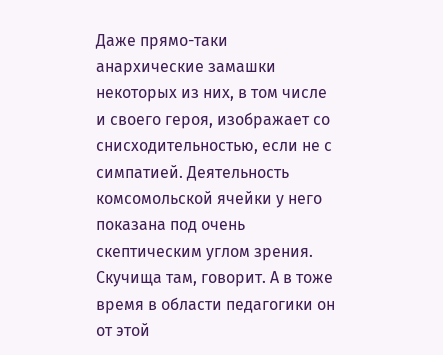Даже прямо-таки анархические замашки некоторых из них, в том числе и своего героя, изображает со снисходительностью, если не с симпатией. Деятельность комсомольской ячейки у него показана под очень скептическим углом зрения. Скучища там, говорит. А в тоже время в области педагогики он от этой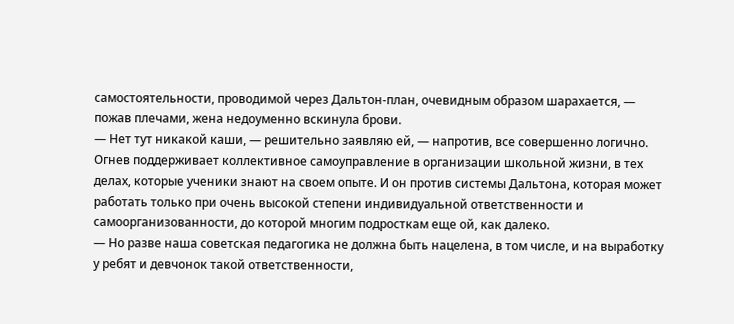самостоятельности, проводимой через Дальтон-план, очевидным образом шарахается, — пожав плечами, жена недоуменно вскинула брови.
— Нет тут никакой каши, — решительно заявляю ей, — напротив, все совершенно логично. Огнев поддерживает коллективное самоуправление в организации школьной жизни, в тех делах, которые ученики знают на своем опыте. И он против системы Дальтона, которая может работать только при очень высокой степени индивидуальной ответственности и самоорганизованности, до которой многим подросткам еще ой, как далеко.
— Но разве наша советская педагогика не должна быть нацелена, в том числе, и на выработку у ребят и девчонок такой ответственности,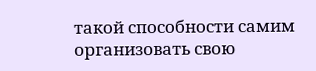такой способности самим организовать свою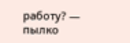работу? — пылко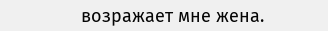возражает мне жена.